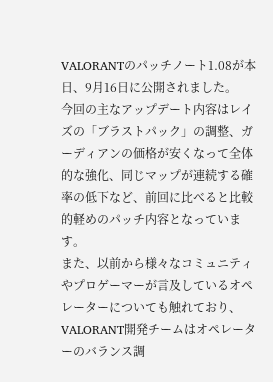VALORANTのパッチノート1.08が本日、9月16日に公開されました。
今回の主なアップデート内容はレイズの「ブラストパック」の調整、ガーディアンの価格が安くなって全体的な強化、同じマップが連続する確率の低下など、前回に比べると比較的軽めのパッチ内容となっています。
また、以前から様々なコミュニティやプロゲーマーが言及しているオペレーターについても触れており、VALORANT開発チームはオペレーターのバランス調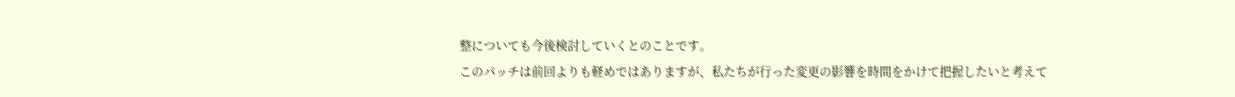整についても今後検討していくとのことです。
このパッチは前回よりも軽めではありますが、私たちが行った変更の影響を時間をかけて把握したいと考えて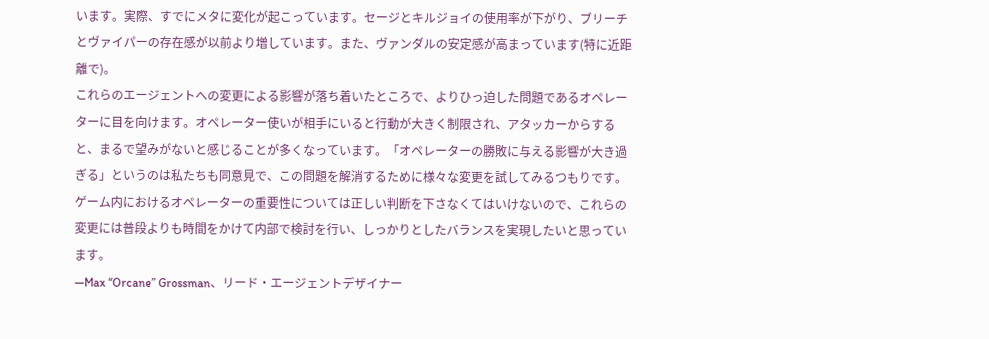います。実際、すでにメタに変化が起こっています。セージとキルジョイの使用率が下がり、ブリーチとヴァイパーの存在感が以前より増しています。また、ヴァンダルの安定感が高まっています(特に近距離で)。
これらのエージェントへの変更による影響が落ち着いたところで、よりひっ迫した問題であるオペレーターに目を向けます。オペレーター使いが相手にいると行動が大きく制限され、アタッカーからすると、まるで望みがないと感じることが多くなっています。「オペレーターの勝敗に与える影響が大き過ぎる」というのは私たちも同意見で、この問題を解消するために様々な変更を試してみるつもりです。
ゲーム内におけるオペレーターの重要性については正しい判断を下さなくてはいけないので、これらの変更には普段よりも時間をかけて内部で検討を行い、しっかりとしたバランスを実現したいと思っています。
—Max “Orcane” Grossman、リード・エージェントデザイナー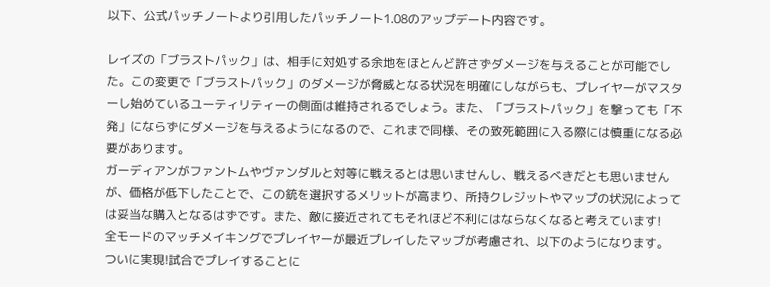以下、公式パッチノートより引用したパッチノート1.08のアップデート内容です。

レイズの「ブラストパック」は、相手に対処する余地をほとんど許さずダメージを与えることが可能でした。この変更で「ブラストパック」のダメージが脅威となる状況を明確にしながらも、プレイヤーがマスターし始めているユーティリティーの側面は維持されるでしょう。また、「ブラストパック」を撃っても「不発」にならずにダメージを与えるようになるので、これまで同様、その致死範囲に入る際には慎重になる必要があります。
ガーディアンがファントムやヴァンダルと対等に戦えるとは思いませんし、戦えるべきだとも思いませんが、価格が低下したことで、この銃を選択するメリットが高まり、所持クレジットやマップの状況によっては妥当な購入となるはずです。また、敵に接近されてもそれほど不利にはならなくなると考えています!
全モードのマッチメイキングでプレイヤーが最近プレイしたマップが考慮され、以下のようになります。
ついに実現!試合でプレイすることに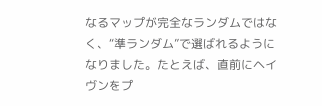なるマップが完全なランダムではなく、“準ランダム”で選ばれるようになりました。たとえば、直前にヘイヴンをプ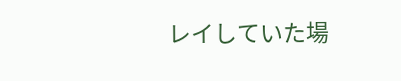レイしていた場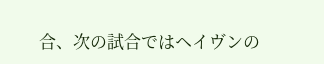合、次の試合ではヘイヴンの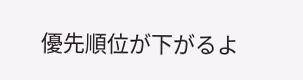優先順位が下がるよ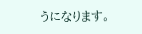うになります。